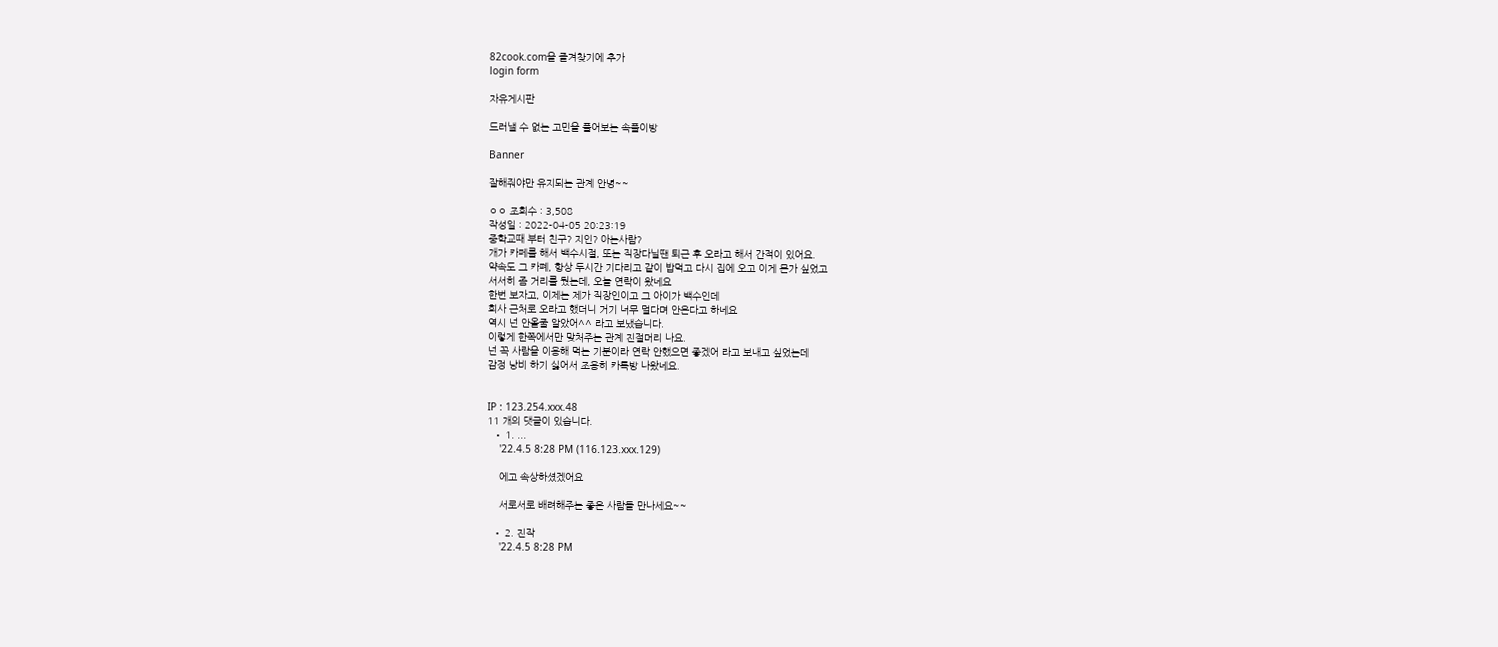82cook.com을 즐겨찾기에 추가
login form

자유게시판

드러낼 수 없는 고민을 풀어보는 속풀이방

Banner

잘해줘야만 유지되는 관계 안녕~~

ㅇㅇ 조회수 : 3,508
작성일 : 2022-04-05 20:23:19
중학교때 부터 친구? 지인? 아는사람?
개가 카페를 해서 백수시절, 또는 직장다닐땐 퇴근 후 오라고 해서 간적이 있어요.
약속도 그 카폐, 항상 두시간 기다리고 같이 밥먹고 다시 집에 오고 이게 몬가 싶었고
서서히 좀 거리를 뒀는데, 오늘 연락이 왔네요
한번 보자고, 이제는 제가 직장인이고 그 아이가 백수인데
회사 근처로 오라고 했더니 거기 너무 멀다며 안온다고 하네요
역시 넌 안올줄 알았어^^ 라고 보냈습니다.
이렇게 한쪽에서만 맞처주는 관계 진절머리 나요.
넌 꼭 사람을 이용해 먹는 기분이라 연락 안했으면 좋겠어 라고 보내고 싶었는데
감정 낭비 하기 싫어서 조용히 카톡방 나왔네요.


IP : 123.254.xxx.48
11 개의 댓글이 있습니다.
  • 1. ...
    '22.4.5 8:28 PM (116.123.xxx.129)

    에고 속상하셨겠어요

    서로서로 배려해주는 좋은 사람들 만나세요~~

  • 2. 진작
    '22.4.5 8:28 PM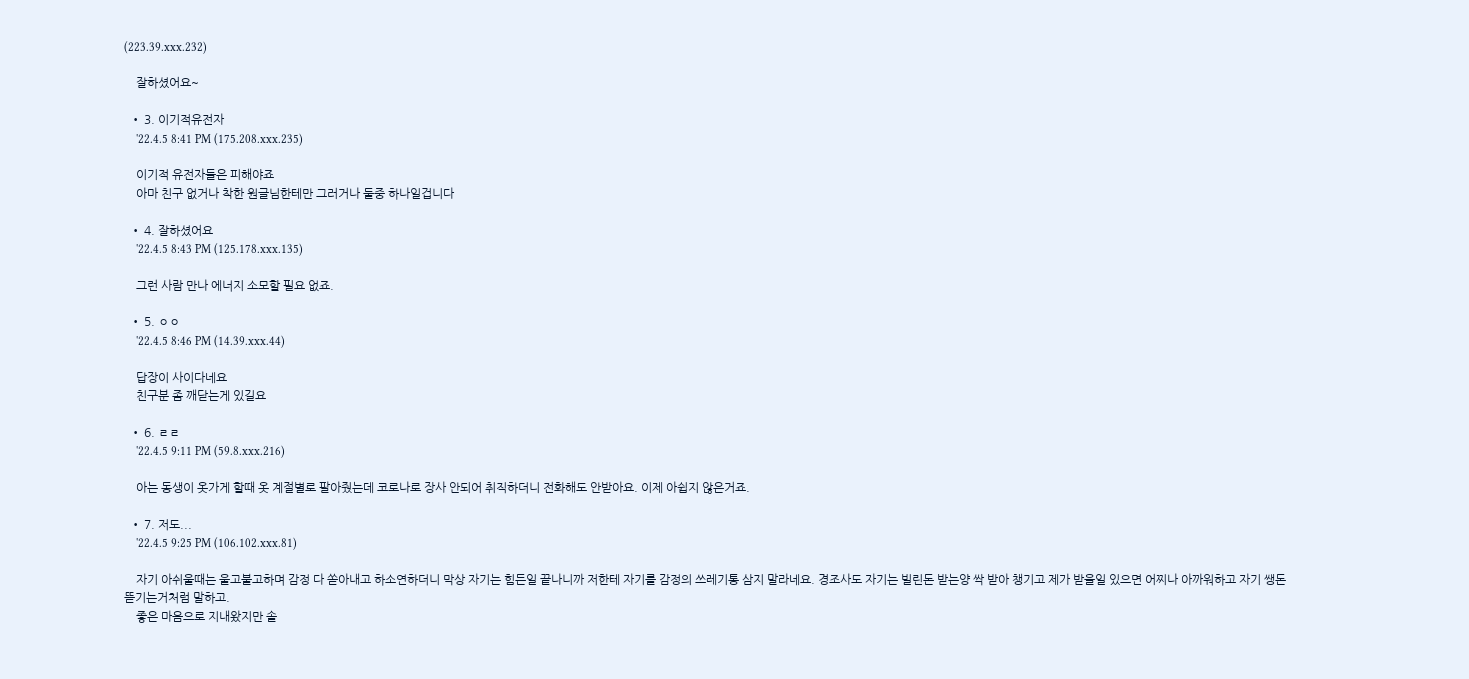(223.39.xxx.232)

    잘하셨어요~

  • 3. 이기적유전자
    '22.4.5 8:41 PM (175.208.xxx.235)

    이기적 유전자들은 피해야죠
    아마 친구 없거나 착한 원글님한테만 그러거나 둘중 하나일겁니다

  • 4. 잘하셨어요
    '22.4.5 8:43 PM (125.178.xxx.135)

    그런 사람 만나 에너지 소모할 필요 없죠.

  • 5. ㅇㅇ
    '22.4.5 8:46 PM (14.39.xxx.44)

    답장이 사이다네요
    친구분 좀 깨닫는게 있길요

  • 6. ㄹㄹ
    '22.4.5 9:11 PM (59.8.xxx.216)

    아는 동생이 옷가게 할때 옷 계절별로 팔아줬는데 코로나로 장사 안되어 취직하더니 전화해도 안받아요. 이제 아쉽지 않은거죠.

  • 7. 저도...
    '22.4.5 9:25 PM (106.102.xxx.81)

    자기 아쉬울때는 울고불고하며 감정 다 쏟아내고 하소연하더니 막상 자기는 힘든일 끝나니까 저한테 자기를 감정의 쓰레기통 삼지 말라네요. 경조사도 자기는 빌린돈 받는양 싹 받아 챙기고 제가 받을일 있으면 어찌나 아까워하고 자기 쌩돈 뜯기는거처럼 말하고.
    좋은 마음으로 지내왔지만 솔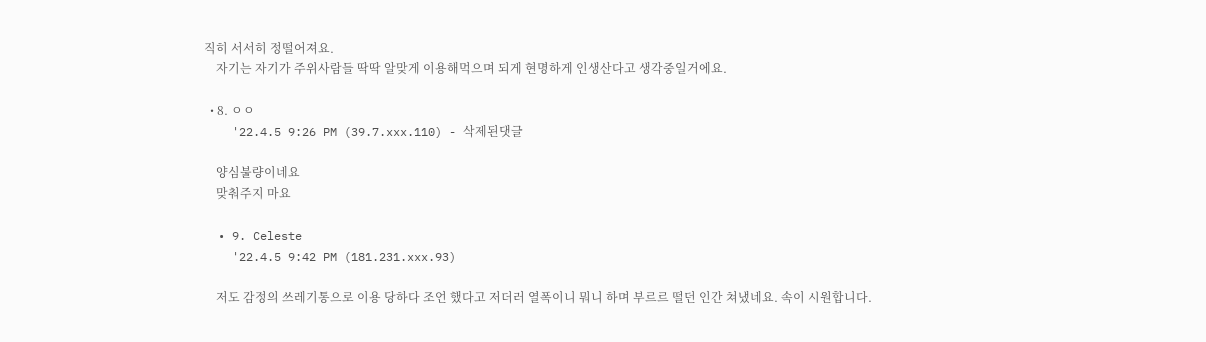직히 서서히 정떨어져요.
    자기는 자기가 주위사람들 딱딱 알맞게 이용해먹으며 되게 현명하게 인생산다고 생각중일거에요.

  • 8. ㅇㅇ
    '22.4.5 9:26 PM (39.7.xxx.110) - 삭제된댓글

    양심불량이네요
    맞춰주지 마요

  • 9. Celeste
    '22.4.5 9:42 PM (181.231.xxx.93)

    저도 감정의 쓰레기통으로 이용 당하다 조언 했다고 저더러 열폭이니 뭐니 하며 부르르 떨던 인간 쳐냈네요. 속이 시원합니다.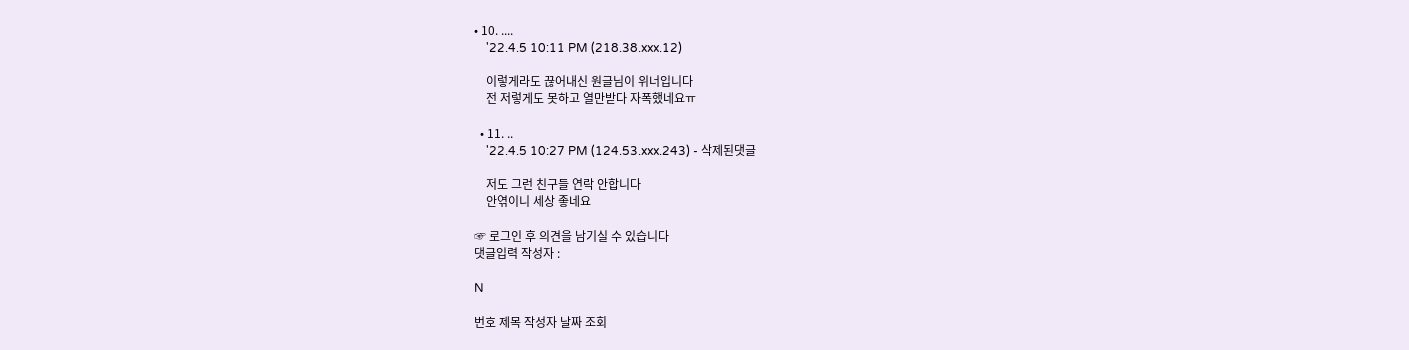• 10. ....
    '22.4.5 10:11 PM (218.38.xxx.12)

    이렇게라도 끊어내신 원글님이 위너입니다
    전 저렇게도 못하고 열만받다 자폭했네요ㅠ

  • 11. ..
    '22.4.5 10:27 PM (124.53.xxx.243) - 삭제된댓글

    저도 그런 친구들 연락 안합니다
    안엮이니 세상 좋네요

☞ 로그인 후 의견을 남기실 수 있습니다
댓글입력 작성자 :

N

번호 제목 작성자 날짜 조회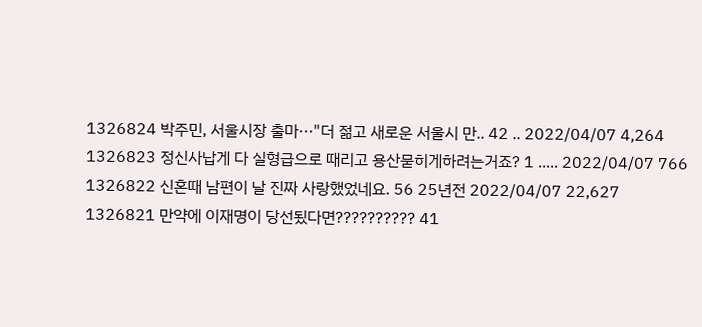1326824 박주민, 서울시장 출마···"더 젊고 새로운 서울시 만.. 42 .. 2022/04/07 4,264
1326823 정신사납게 다 실형급으로 때리고 용산묻히게하려는거죠? 1 ..... 2022/04/07 766
1326822 신혼때 남편이 날 진짜 사랑했었네요. 56 25년전 2022/04/07 22,627
1326821 만약에 이재명이 당선됬다면?????????? 41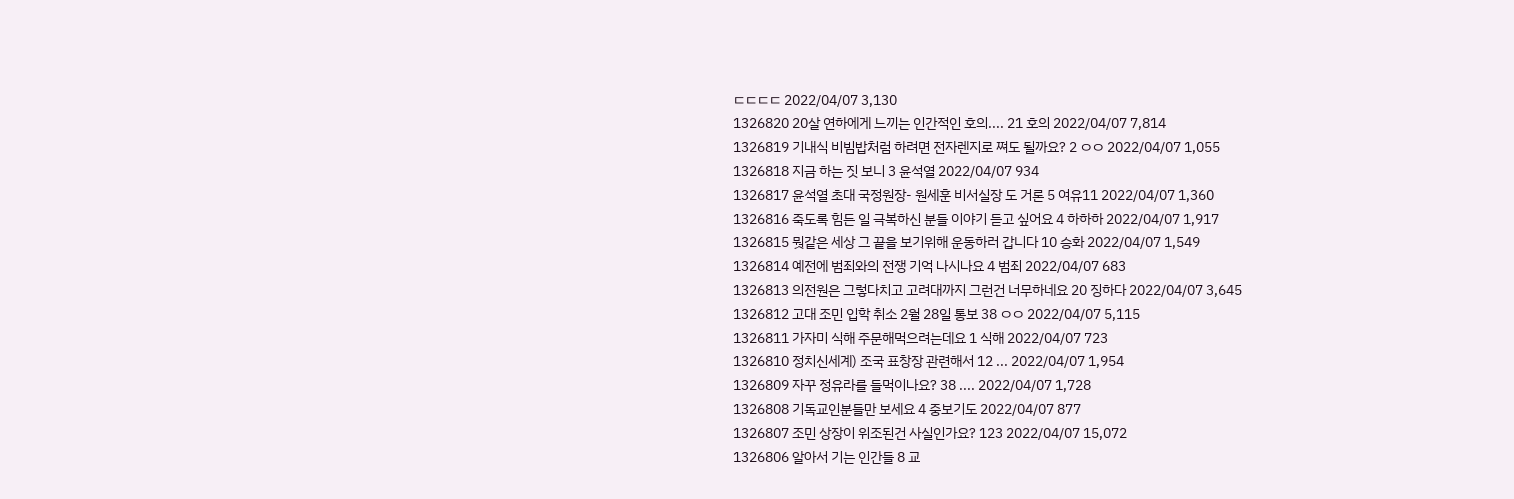ㄷㄷㄷㄷ 2022/04/07 3,130
1326820 20살 연하에게 느끼는 인간적인 호의.... 21 호의 2022/04/07 7,814
1326819 기내식 비빔밥처럼 하려면 전자렌지로 쪄도 될까요? 2 ㅇㅇ 2022/04/07 1,055
1326818 지금 하는 짓 보니 3 윤석열 2022/04/07 934
1326817 윤석열 초대 국정원장- 원세훈 비서실장 도 거론 5 여유11 2022/04/07 1,360
1326816 죽도록 힘든 일 극복하신 분들 이야기 듣고 싶어요 4 하하하 2022/04/07 1,917
1326815 뭣같은 세상 그 끝을 보기위해 운동하러 갑니다 10 승화 2022/04/07 1,549
1326814 예전에 범죄와의 전쟁 기억 나시나요 4 범죄 2022/04/07 683
1326813 의전원은 그렇다치고 고려대까지 그런건 너무하네요 20 징하다 2022/04/07 3,645
1326812 고대 조민 입학 취소 2월 28일 통보 38 ㅇㅇ 2022/04/07 5,115
1326811 가자미 식해 주문해먹으려는데요 1 식해 2022/04/07 723
1326810 정치신세계) 조국 표창장 관련해서 12 ... 2022/04/07 1,954
1326809 자꾸 정유라를 들먹이나요? 38 .... 2022/04/07 1,728
1326808 기독교인분들만 보세요 4 중보기도 2022/04/07 877
1326807 조민 상장이 위조된건 사실인가요? 123 2022/04/07 15,072
1326806 알아서 기는 인간들 8 교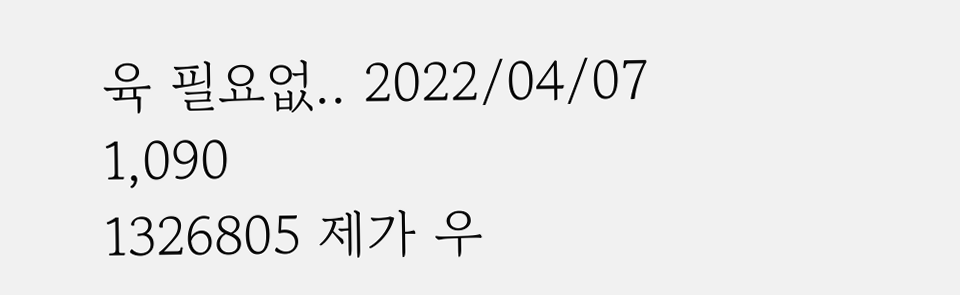육 필요없.. 2022/04/07 1,090
1326805 제가 우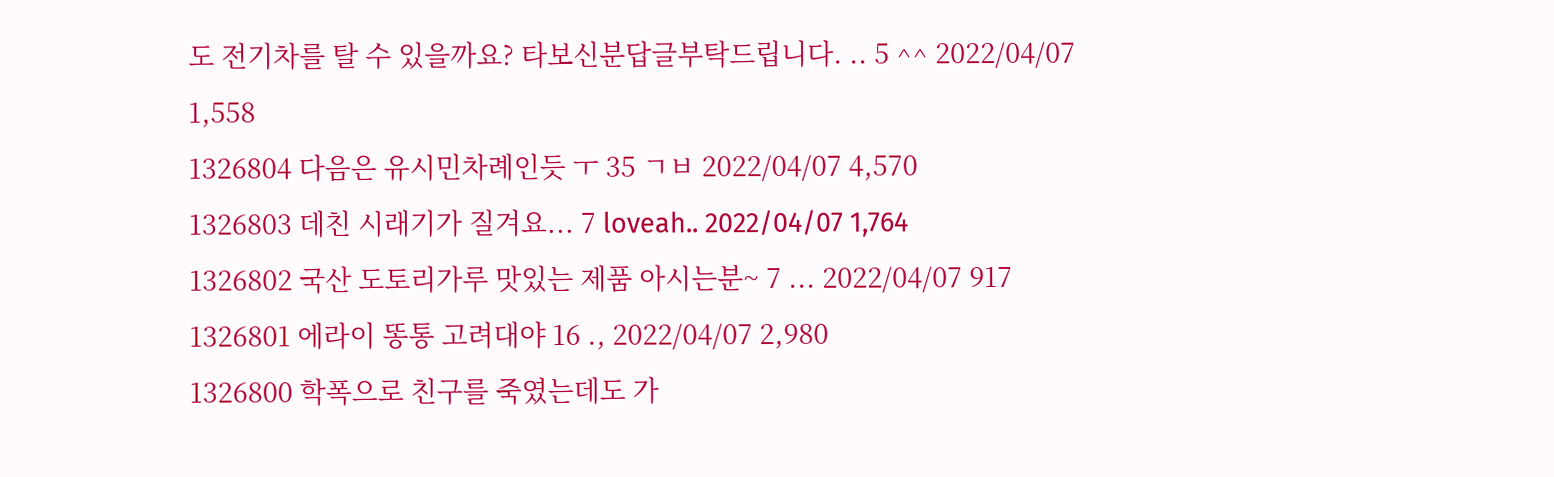도 전기차를 탈 수 있을까요? 타보신분답글부탁드립니다. .. 5 ^^ 2022/04/07 1,558
1326804 다음은 유시민차례인듯 ㅜ 35 ㄱㅂ 2022/04/07 4,570
1326803 데친 시래기가 질겨요... 7 loveah.. 2022/04/07 1,764
1326802 국산 도토리가루 맛있는 제품 아시는분~ 7 ... 2022/04/07 917
1326801 에라이 똥통 고려대야 16 ., 2022/04/07 2,980
1326800 학폭으로 친구를 죽였는데도 가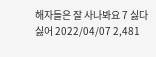해자들은 잘 사나봐요 7 싫다 싫어 2022/04/07 2,481